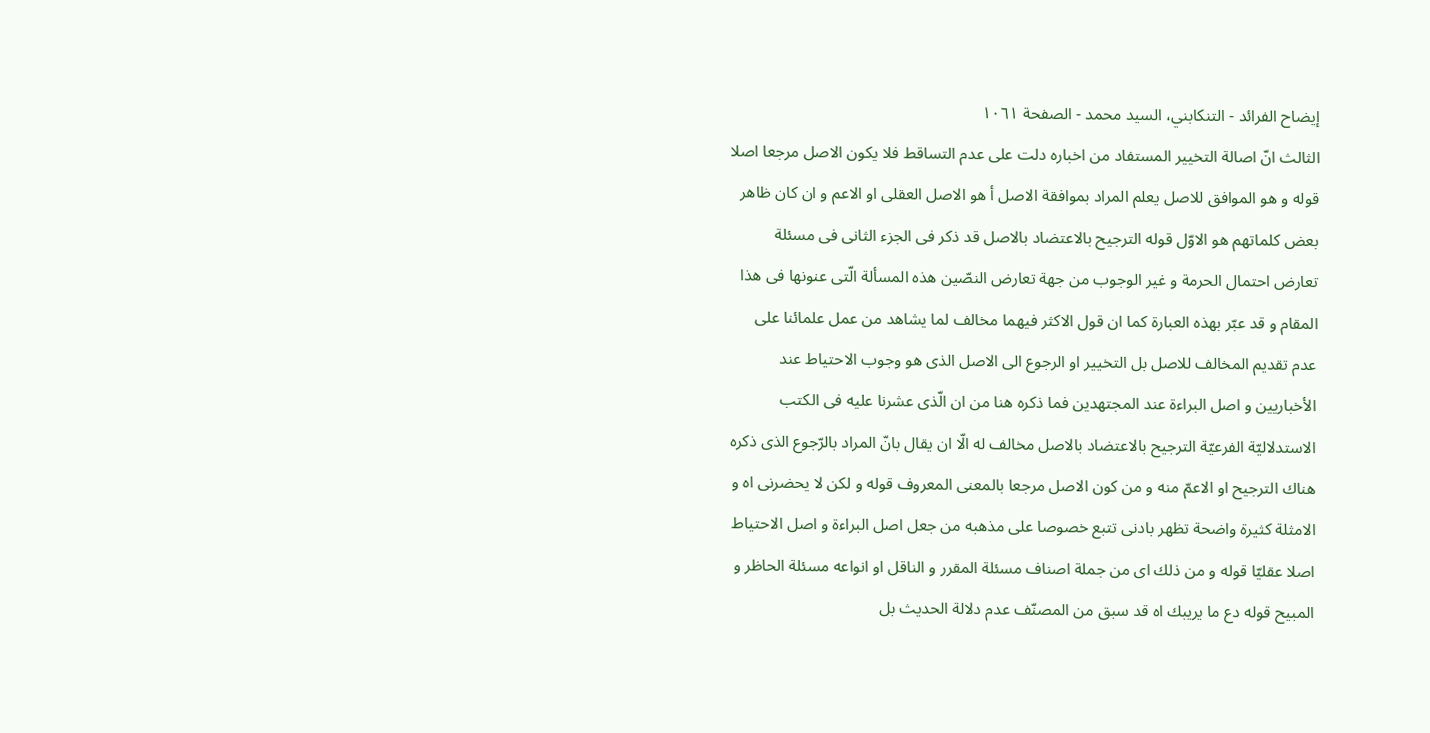إيضاح الفرائد - التنكابني، السيد محمد - الصفحة ١٠٦١
الثالث انّ اصالة التخيير المستفاد من اخباره دلت على عدم التساقط فلا يكون الاصل مرجعا اصلا قوله و هو الموافق للاصل يعلم المراد بموافقة الاصل أ هو الاصل العقلى او الاعم و ان كان ظاهر بعض كلماتهم هو الاوّل قوله الترجيح بالاعتضاد بالاصل قد ذكر فى الجزء الثانى فى مسئلة تعارض احتمال الحرمة و غير الوجوب من جهة تعارض النصّين هذه المسألة الّتى عنونها فى هذا المقام و قد عبّر بهذه العبارة كما ان قول الاكثر فيهما مخالف لما يشاهد من عمل علمائنا على عدم تقديم المخالف للاصل بل التخيير او الرجوع الى الاصل الذى هو وجوب الاحتياط عند الأخباريين و اصل البراءة عند المجتهدين فما ذكره هنا من ان الّذى عشرنا عليه فى الكتب الاستدلاليّة الفرعيّة الترجيح بالاعتضاد بالاصل مخالف له الّا ان يقال بانّ المراد بالرّجوع الذى ذكره هناك الترجيح او الاعمّ منه و من كون الاصل مرجعا بالمعنى المعروف قوله و لكن لا يحضرنى اه و الامثلة كثيرة واضحة تظهر بادنى تتبع خصوصا على مذهبه من جعل اصل البراءة و اصل الاحتياط اصلا عقليّا قوله و من ذلك اى من جملة اصناف مسئلة المقرر و الناقل او انواعه مسئلة الحاظر و المبيح قوله دع ما يريبك اه قد سبق من المصنّف عدم دلالة الحديث بل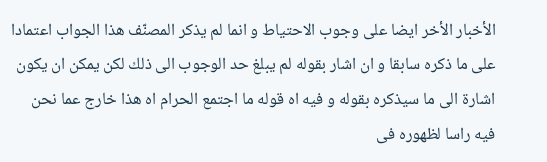الأخبار الأخر ايضا على وجوب الاحتياط و انما لم يذكر المصنّف هذا الجواب اعتمادا على ما ذكره سابقا و ان اشار بقوله لم يبلغ حد الوجوب الى ذلك لكن يمكن ان يكون اشارة الى ما سيذكره بقوله و فيه اه قوله ما اجتمع الحرام اه هذا خارج عما نحن فيه راسا لظهوره فى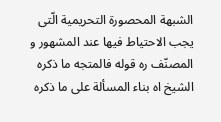الشبهة المحصورة التحريمية الّتى يجب الاحتياط فيها عند المشهور و المصنّف ره قوله فالمتجه ما ذكره الشيخ اه بناء المسألة على ما ذكره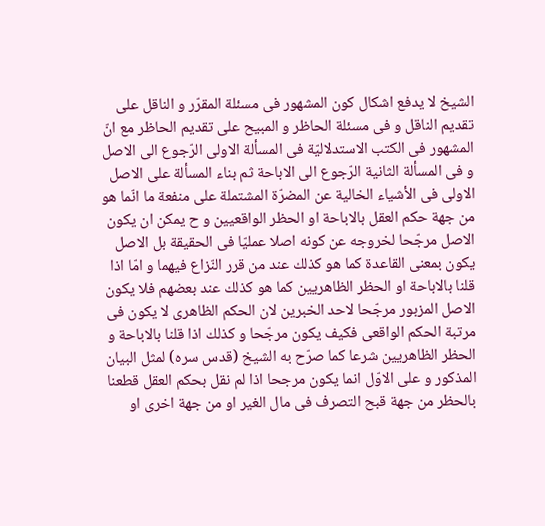الشيخ لا يدفع اشكال كون المشهور فى مسئلة المقرّر و الناقل على تقديم الناقل و فى مسئلة الحاظر و المبيح على تقديم الحاظر مع انّ المشهور فى الكتب الاستدلاليّة فى المسألة الاولى الرّجوع الى الاصل و فى المسألة الثانية الرّجوع الى الاباحة ثم بناء المسألة على الاصل الاولى فى الأشياء الخالية عن المضرّة المشتملة على منفعة ما انّما هو من جهة حكم العقل بالاباحة او الحظر الواقعيين و ح يمكن ان يكون الاصل مرجّحا لخروجه عن كونه اصلا عمليّا فى الحقيقة بل الاصل يكون بمعنى القاعدة كما هو كذلك عند من قرر النّزاع فيهما و امّا اذا قلنا بالاباحة او الحظر الظاهريين كما هو كذلك عند بعضهم فلا يكون الاصل المزبور مرجّحا لاحد الخبرين لان الحكم الظاهرى لا يكون فى مرتبة الحكم الواقعى فكيف يكون مرجّحا و كذلك اذا قلنا بالاباحة و الحظر الظاهريين شرعا كما صرّح به الشيخ (قدس سره) لمثل البيان المذكور و على الاوّل انما يكون مرجحا اذا لم نقل بحكم العقل قطعنا بالحظر من جهة قبح التصرف فى مال الغير او من جهة اخرى او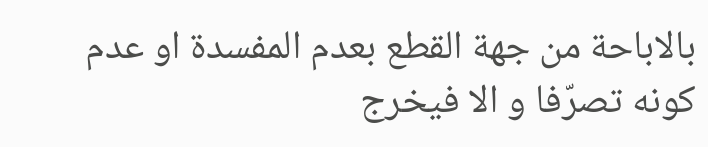بالاباحة من جهة القطع بعدم المفسدة او عدم كونه تصرّفا و الا فيخرج